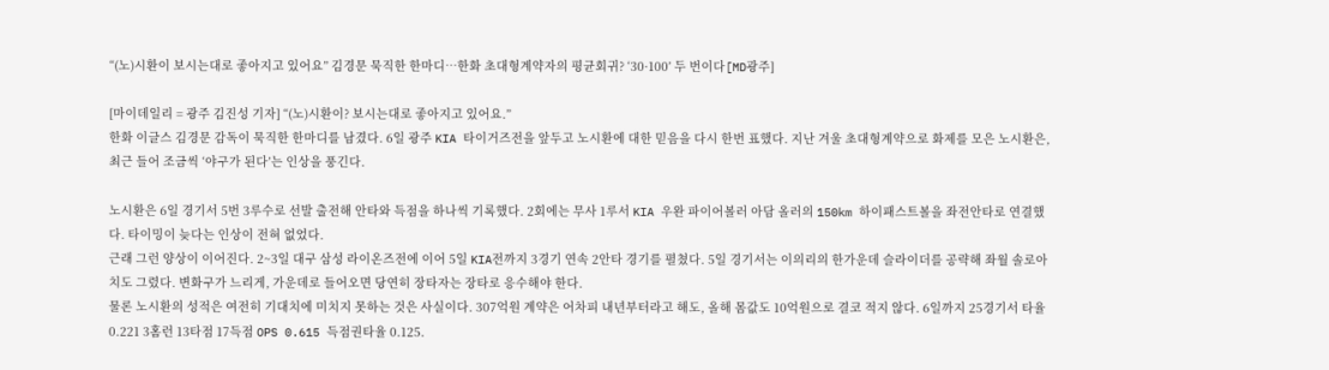“(노)시환이 보시는대로 좋아지고 있어요” 김경문 묵직한 한마디…한화 초대형계약자의 평균회귀? ‘30·100’ 두 번이다[MD광주]

[마이데일리 = 광주 김진성 기자] “(노)시환이? 보시는대로 좋아지고 있어요.”
한화 이글스 김경문 감독이 묵직한 한마디를 남겼다. 6일 광주 KIA 타이거즈전을 앞두고 노시환에 대한 믿음을 다시 한번 표했다. 지난 겨울 초대형계약으로 화제를 모은 노시환은, 최근 들어 조금씩 ‘야구가 된다’는 인상을 풍긴다.

노시환은 6일 경기서 5번 3루수로 선발 출전해 안타와 득점을 하나씩 기록했다. 2회에는 무사 1루서 KIA 우완 파이어볼러 아담 올러의 150km 하이패스트볼을 좌전안타로 연결했다. 타이밍이 늦다는 인상이 전혀 없었다.
근래 그런 양상이 이어진다. 2~3일 대구 삼성 라이온즈전에 이어 5일 KIA전까지 3경기 연속 2안타 경기를 펼쳤다. 5일 경기서는 이의리의 한가운데 슬라이더를 공략해 좌월 솔로아치도 그렸다. 변화구가 느리게, 가운데로 들어오면 당연히 장타자는 장타로 응수해야 한다.
물론 노시환의 성적은 여전히 기대치에 미치지 못하는 것은 사실이다. 307억원 계약은 어차피 내년부터라고 해도, 올해 몸값도 10억원으로 결코 적지 않다. 6일까지 25경기서 타율 0.221 3홈런 13타점 17득점 OPS 0.615 득점권타율 0.125.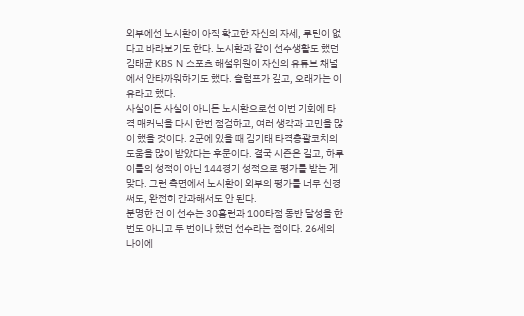외부에선 노시환이 아직 확고한 자신의 자세, 루틴이 없다고 바라보기도 한다. 노시환과 같이 선수생활도 했던 김태균 KBS N 스포츠 해설위원이 자신의 유튜브 채널에서 안타까워하기도 했다. 슬럼프가 깊고, 오래가는 이유라고 했다.
사실이든 사실이 아니든 노시환으로선 이번 기회에 타격 매커닉을 다시 한번 점검하고, 여러 생각과 고민을 많이 했을 것이다. 2군에 있을 때 김기태 타격총괄코치의 도움을 많이 받았다는 후문이다. 결국 시즌은 길고, 하루이틀의 성적이 아닌 144경기 성적으로 평가를 받는 게 맞다. 그런 측면에서 노시환이 외부의 평가를 너무 신경 써도, 완전히 간과해서도 안 된다.
분명한 건 이 선수는 30홈런과 100타점 동반 달성을 한번도 아니고 두 번이나 했던 선수라는 점이다. 26세의 나이에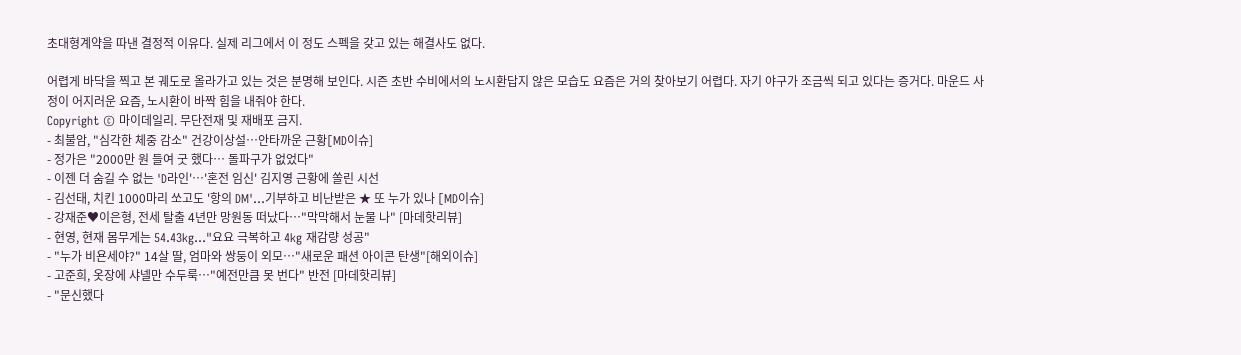초대형계약을 따낸 결정적 이유다. 실제 리그에서 이 정도 스펙을 갖고 있는 해결사도 없다.

어렵게 바닥을 찍고 본 궤도로 올라가고 있는 것은 분명해 보인다. 시즌 초반 수비에서의 노시환답지 않은 모습도 요즘은 거의 찾아보기 어렵다. 자기 야구가 조금씩 되고 있다는 증거다. 마운드 사정이 어지러운 요즘, 노시환이 바짝 힘을 내줘야 한다.
Copyright © 마이데일리. 무단전재 및 재배포 금지.
- 최불암, "심각한 체중 감소" 건강이상설…안타까운 근황[MD이슈]
- 정가은 "2000만 원 들여 굿 했다… 돌파구가 없었다"
- 이젠 더 숨길 수 없는 'D라인'…'혼전 임신' 김지영 근황에 쏠린 시선
- 김선태, 치킨 1000마리 쏘고도 '항의 DM'…기부하고 비난받은 ★ 또 누가 있나 [MD이슈]
- 강재준♥이은형, 전세 탈출 4년만 망원동 떠났다…"막막해서 눈물 나" [마데핫리뷰]
- 현영, 현재 몸무게는 54.43kg…"요요 극복하고 4kg 재감량 성공"
- "누가 비욘세야?" 14살 딸, 엄마와 쌍둥이 외모…"새로운 패션 아이콘 탄생"[해외이슈]
- 고준희, 옷장에 샤넬만 수두룩…"예전만큼 못 번다" 반전 [마데핫리뷰]
- "문신했다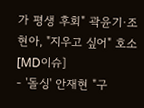가 평생 후회" 곽윤기·조현아, "지우고 싶어" 호소[MD이슈]
- '돌싱' 안재현 "구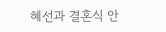혜선과 결혼식 안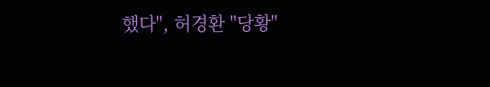했다", 허경환 "당황"